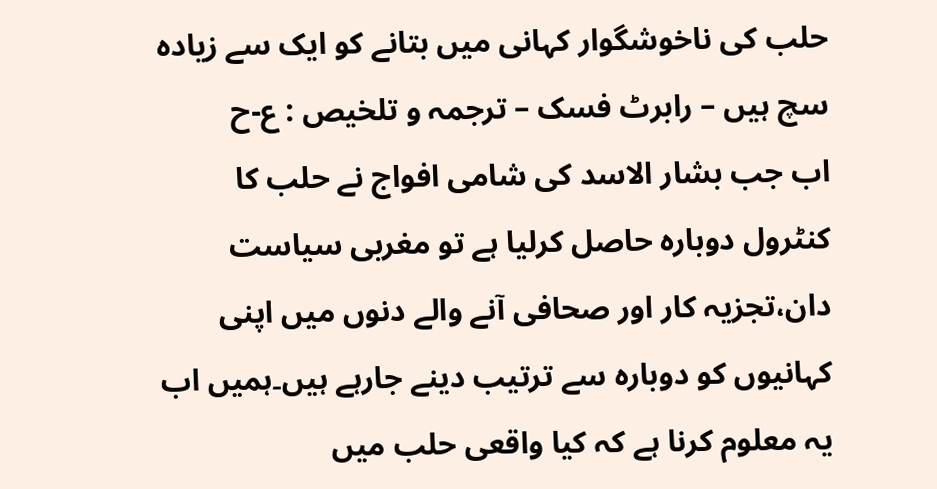حلب کی ناخوشگوار کہانی میں بتانے کو ایک سے زیادہ سچ ہیں – رابرٹ فسک – ترجمہ و تلخیص : ع-ح
اب جب بشار الاسد کی شامی افواج نے حلب کا کنٹرول دوبارہ حاصل کرلیا ہے تو مغربی سیاست دان،تجزیہ کار اور صحافی آنے والے دنوں میں اپنی کہانیوں کو دوبارہ سے ترتیب دینے جارہے ہیں۔ہمیں اب یہ معلوم کرنا ہے کہ کیا واقعی حلب میں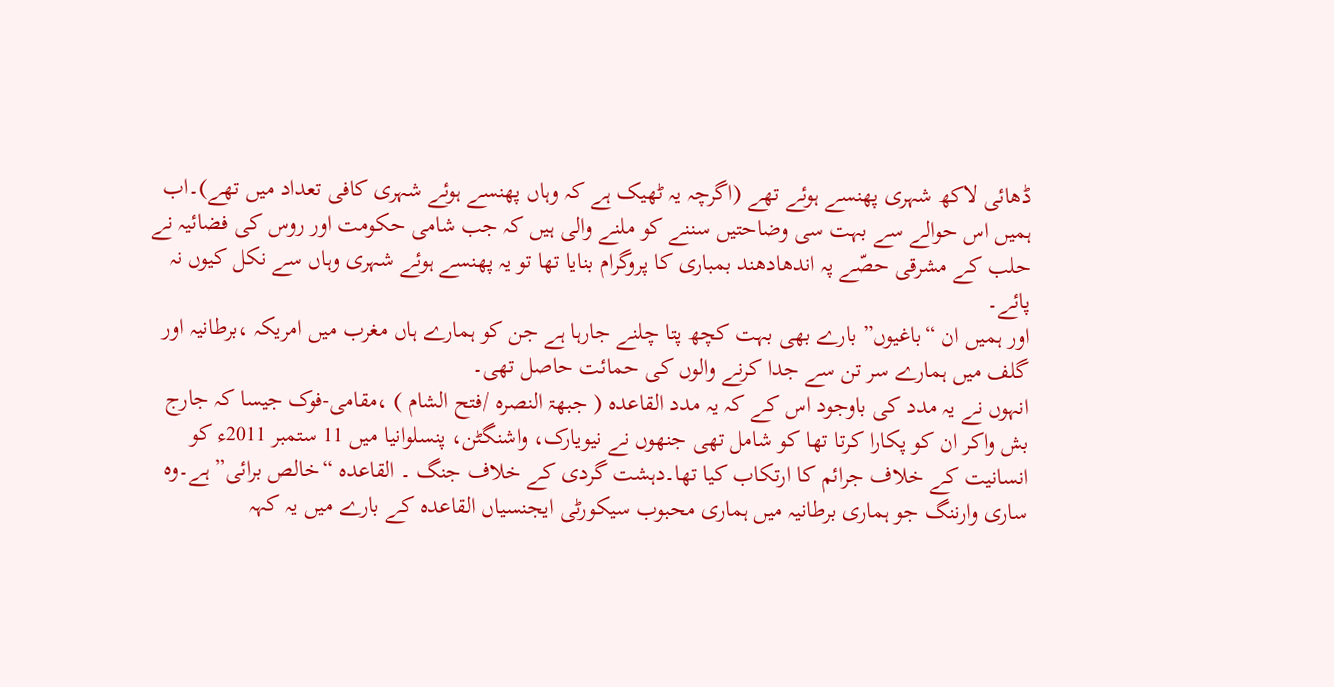ڈھائی لاکھ شہری پھنسے ہوئے تھے (اگرچہ یہ ٹھیک ہے کہ وہاں پھنسے ہوئے شہری کافی تعداد میں تھے)۔اب ہمیں اس حوالے سے بہت سی وضاحتیں سننے کو ملنے والی ہیں کہ جب شامی حکومت اور روس کی فضائیہ نے حلب کے مشرقی حصّے پہ اندھادھند بمباری کا پروگرام بنایا تھا تو یہ پھنسے ہوئے شہری وہاں سے نکل کیوں نہ پائے۔
اور ہمیں ان “باغیوں” بارے بھی بہت کچھ پتا چلنے جارہا ہے جن کو ہمارے ہاں مغرب میں امریکہ ،برطانیہ اور گلف میں ہمارے سر تن سے جدا کرنے والوں کی حمائت حاصل تھی۔
انہوں نے یہ مدد کی باوجود اس کے کہ یہ مدد القاعدہ ( جبھۃ النصرہ /فتح الشام ) ،مقامی-فوک جیسا کہ جارج بش واکر ان کو پکارا کرتا تھا کو شامل تھی جنھوں نے نیویارک، واشنگٹن، پنسلوانیا میں 11 ستمبر 2011ء کو انسانیت کے خلاف جرائم کا ارتکاب کیا تھا۔دہشت گردی کے خلاف جنگ ۔ القاعدہ “خالص برائی” ہے۔وہ ساری وارننگ جو ہماری برطانیہ میں ہماری محبوب سیکورٹی ایجنسیاں القاعدہ کے بارے میں یہ کہہ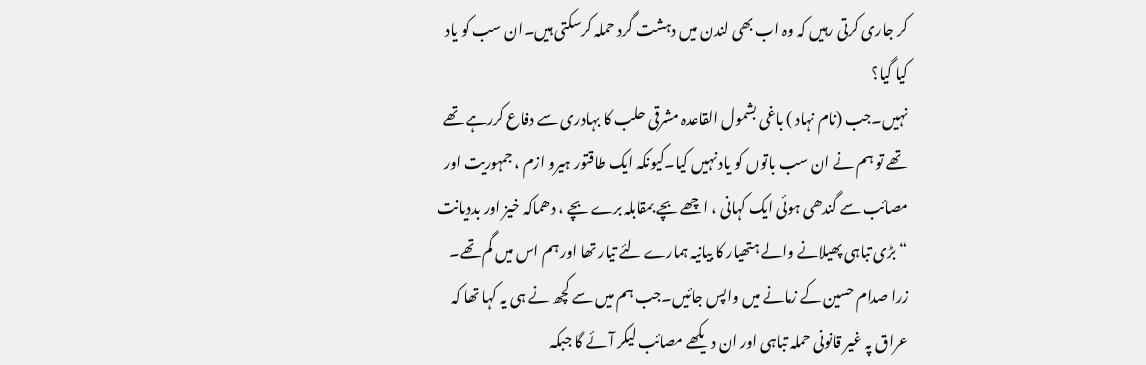کر جاری کرتی رہیں کہ وہ اب بھی لندن میں دہشت گرد حملہ کرسکتی ہیں۔ان سب کو یاد کیا گیا؟
نہیں۔جب (نام نہاد ) باغی بشمول القاعدہ مشرقی حلب کا بہادری سے دفاع کررہے تھے تھے تو ہم نے ان سب باتوں کو یاد نہیں کیا۔کیونکہ ایک طاقتور ہیرو ازم ، جمہوریت اور مصائب سے گندھی ہوئی ایک کہانی ، اچھے بچے بمقابلہ برے بچے ، دھماکہ خیز اور بددیانت “بڑی تباہی پھیلانے والے ہتھیار کا بیانیہ ہمارے لئے تیار تھا اور ہم اس میں گم تھے۔
زرا صدام حسین کے زمانے میں واپس جائیں۔جب ہم میں سے کچھ نے ہی یہ کہا تھا کہ عراق پہ غیر قانونی حملہ تباہی اور ان دیکھے مصائب لیکر آئے گا جبکہ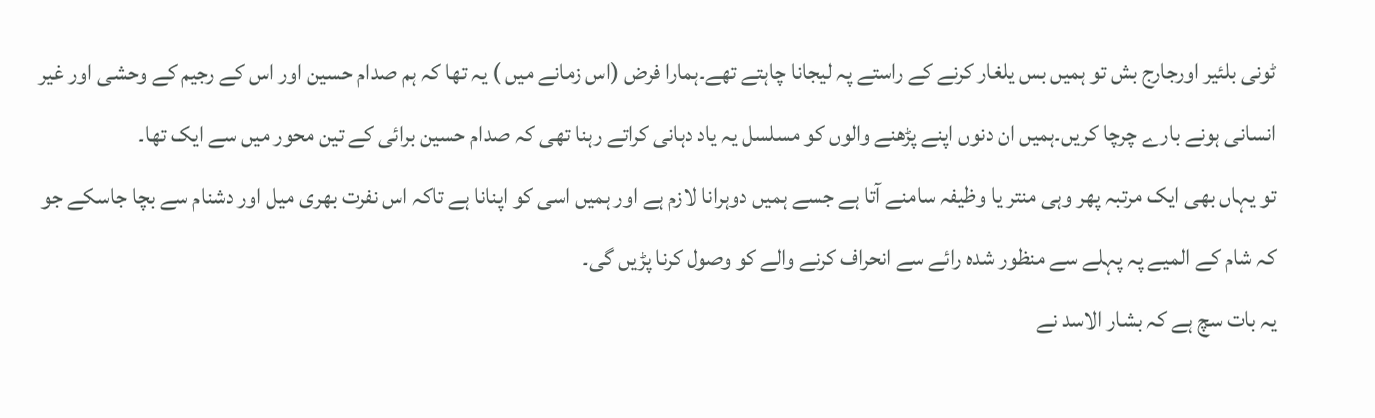ٹونی بلئیر اورجارج بش تو ہمیں بس یلغار کرنے کے راستے پہ لیجانا چاہتے تھے۔ہمارا فرض (اس زمانے میں ) یہ تھا کہ ہم صدام حسین اور اس کے رجیم کے وحشی اور غیر انسانی ہونے بارے چرچا کریں۔ہمیں ان دنوں اپنے پڑھنے والوں کو مسلسل یہ یاد دہانی کراتے رہنا تھی کہ صدام حسین برائی کے تین محور میں سے ایک تھا۔
تو یہاں بھی ایک مرتبہ پھر وہی منتر یا وظیفہ سامنے آتا ہے جسے ہمیں دوہرانا لازم ہے اور ہمیں اسی کو اپنانا ہے تاکہ اس نفرت بھری میل اور دشنام سے بچا جاسکے جو کہ شام کے المیے پہ پہلے سے منظور شدہ رائے سے انحراف کرنے والے کو وصول کرنا پڑیں گی۔
یہ بات سچ ہے کہ بشار الاسد نے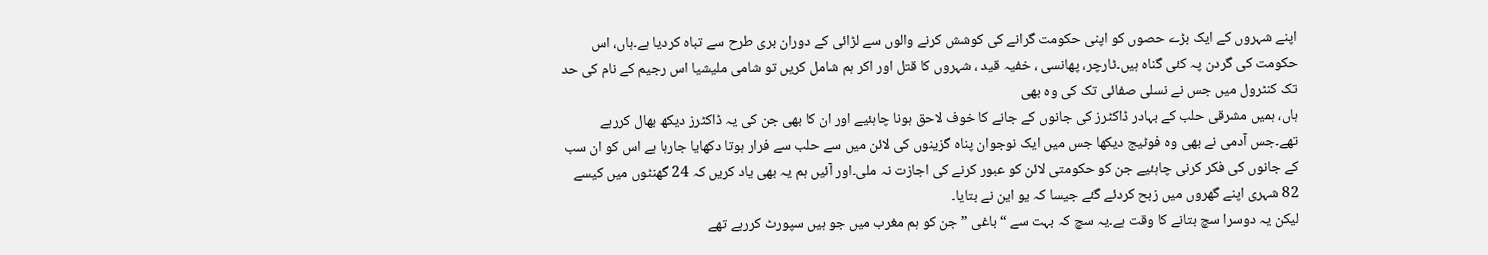اپنے شہروں کے ایک بڑے حصوں کو اپنی حکومت گرانے کی کوشش کرنے والوں سے لڑائی کے دوران بری طرح سے تباہ کردیا ہے۔ہاں، اس حکومت کی گردن پہ کئی گناہ ہیں۔ٹارچر، پھانسی ، خفیہ قید ، شہروں کا قتل اور اکر ہم شامل کریں تو شامی ملیشیا اس رجیم کے نام کی حد تک کنٹرول میں جس نے نسلی صفائی تک کی وہ بھی
ہاں، ہمیں مشرقی حلب کے بہادر ڈاکٹرز کی جانوں کے جانے کا خوف لاحق ہونا چاہئیے اور ان کا بھی جن کی یہ ڈاکٹرز دیکھ بھال کررہے تھے۔جس آدمی نے بھی وہ فوٹیج دیکھا جس میں ایک نوجوان پناہ گزینوں کی لائن میں سے حلب سے فرار ہوتا دکھایا جارہا ہے اس کو ان سب کے جانوں کی فکر کرنی چاہئیے جن کو حکومتی لائن کو عبور کرنے کی اجازت نہ ملی۔اور آئیں ہم یہ بھی یاد کریں کہ 24 گھنٹوں میں کیسے 82 شہری اپنے گھروں میں زبح کردئے گئے جیسا کہ یو این نے بتایا۔
لیکن یہ دوسرا سچ بتانے کا وقت ہے۔یہ سچ کہ بہت سے “باغی ” جن کو ہم مغرب میں جو ہیں سپورٹ کررہے تھے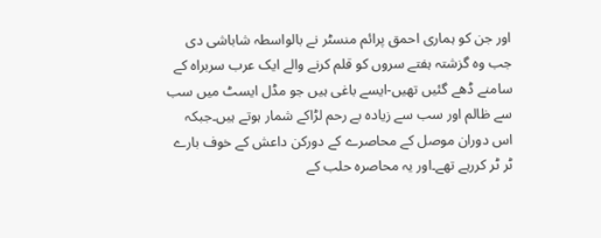اور جن کو ہماری احمق پرائم منسٹر نے بالواسطہ شاباشی دی جب وہ گزشتہ ہفتے سروں کو قلم کرنے والے ایک عرب سربراہ کے سامنے ڈھے گئیں تھیں-ایسے باغی ہیں جو مڈل ایسٹ میں سب سے ظالم اور سب سے زیادہ بے رحم لڑاکے شمار ہوتے ہیں۔جبکہ اس دوران موصل کے محاصرے کے دورکن داعش کے خوف بارے ٹر ٹر کررہے تھے۔اور یہ محاصرہ حلب کے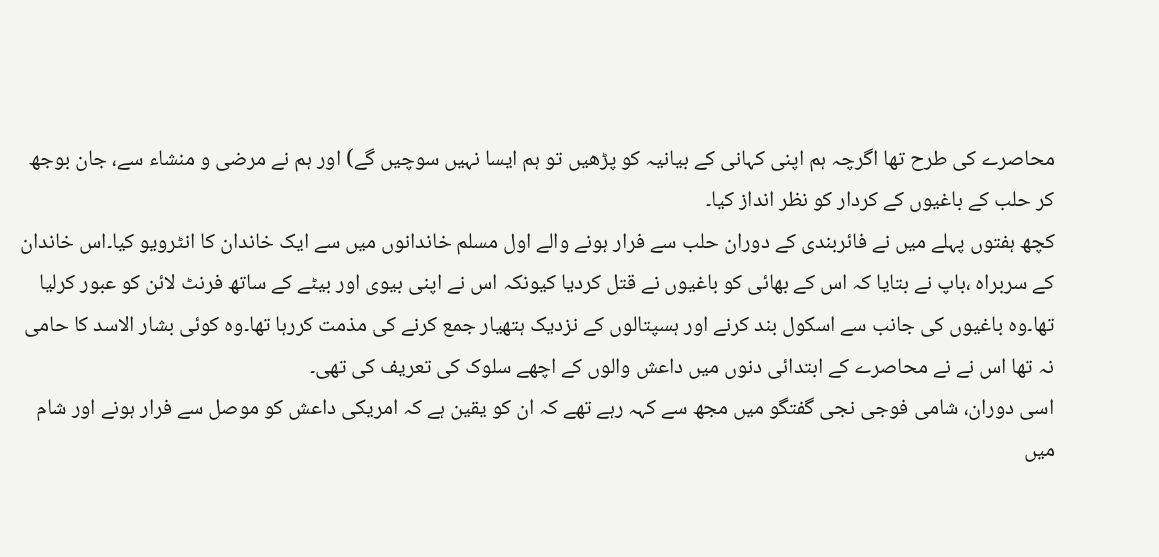محاصرے کی طرح تھا اگرچہ ہم اپنی کہانی کے بیانیہ کو پڑھیں تو ہم ایسا نہیں سوچیں گے) اور ہم نے مرضی و منشاء سے، جان بوجھ کر حلب کے باغیوں کے کردار کو نظر انداز کیا۔
کچھ ہفتوں پہلے میں نے فائربندی کے دوران حلب سے فرار ہونے والے اول مسلم خاندانوں میں سے ایک خاندان کا انٹرویو کیا۔اس خاندان کے سربراہ ،باپ نے بتایا کہ اس کے بھائی کو باغيوں نے قتل کردیا کیونکہ اس نے اپنی بیوی اور بیٹے کے ساتھ فرنٹ لائن کو عبور کرلیا تھا۔وہ باغیوں کی جانب سے اسکول بند کرنے اور ہسپتالوں کے نزدیک ہتھیار جمع کرنے کی مذمت کررہا تھا۔وہ کوئی بشار الاسد کا حامی نہ تھا اس نے نے محاصرے کے ابتدائی دنوں میں داعش والوں کے اچھے سلوک کی تعریف کی تھی۔
اسی دوران، شامی فوجی نجی گفتگو میں مجھ سے کہہ رہے تھے کہ ان کو یقین ہے کہ امریکی داعش کو موصل سے فرار ہونے اور شام میں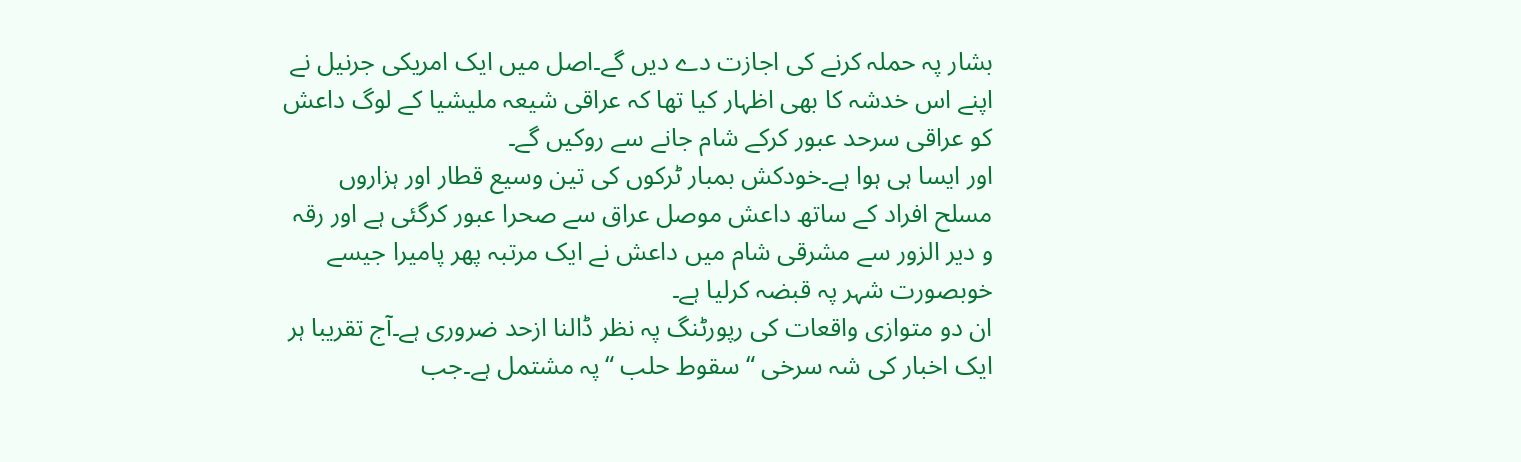بشار پہ حملہ کرنے کی اجازت دے دیں گے۔اصل میں ایک امریکی جرنیل نے اپنے اس خدشہ کا بھی اظہار کیا تھا کہ عراقی شیعہ ملیشیا کے لوگ داعش کو عراقی سرحد عبور کرکے شام جانے سے روکیں گے۔
اور ایسا ہی ہوا ہے۔خودکش بمبار ٹرکوں کی تین وسیع قطار اور ہزاروں مسلح افراد کے ساتھ داعش موصل عراق سے صحرا عبور کرگئی ہے اور رقہ و دیر الزور سے مشرقی شام میں داعش نے ایک مرتبہ پھر پامیرا جیسے خوبصورت شہر پہ قبضہ کرلیا ہے۔
ان دو متوازی واقعات کی رپورٹنگ پہ نظر ڈالنا ازحد ضروری ہے۔آج تقریبا ہر ایک اخبار کی شہ سرخی “سقوط حلب “پہ مشتمل ہے۔جب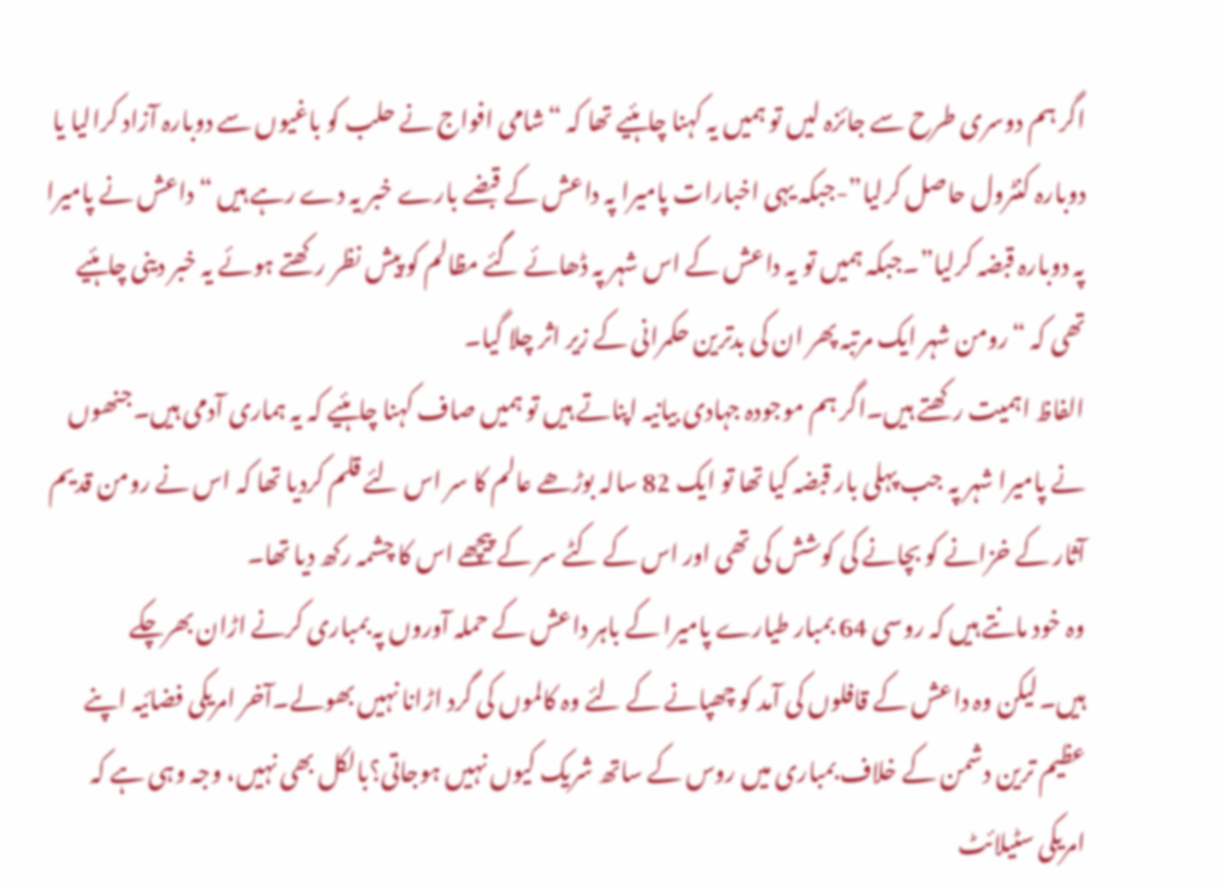اگر ہم دوسری طرح سے جائزہ لیں تو ہمیں یہ کہنا چاہئیے تھا کہ “شامی افواج نے حلب کو باغيوں سے دوبارہ آزاد کرالیا یا دوبارہ کنٹرول حاصل کرلیا”-جبکہ یہی اخبارات پامیرا پہ داعش کے قبضے بارے خبر یہ دے رہے ہیں “داعش نے پامیرا پہ دوبارہ قبضہ کرلیا”۔جبکہ ہمیں تو یہ داعش کے اس شہر پہ ڈھائے گئے مظالم کو پیش نظر رکھتے ہوئے یہ خبر دینی چاہئیے تھی کہ “رومن شہر ایک مرتبہ پھر ان کی بدترین حکمرانی کے زیر اثر چلا گیا۔
الفاظ اہمیت رکھتے ہیں۔اگر ہم موجودہ جہادی بیانیہ اپناتے ہیں تو ہمیں صاف کہنا چاہئیے کہ یہ ہماری آدمی ہیں۔جنھوں نے پامیرا شہر پہ جب پہلی بار قبضہ کیا تھا تو ایک 82 سالہ بوڑھے عالم کا سر اس لئے قلم کردیا تھا کہ اس نے رومن قدیم آثار کے خزانے کو بچانے کی کوشش کی تھی اور اس کے کٹے سر کے پیچھے اس کا چشمہ رکھ دیا تھا۔
وہ خود مانتے ہیں کہ روسی 64 بمبار طیارے پامیرا کے باہر داعش کے حملہ آوروں پہ بمباری کرنے اڑان بھرچکے ہیں۔لیکن وہ داعش کے قافلوں کی آمد کو چھپانے کے لئے وہ کالموں کی گرد اڑانا نہیں بھولے۔آخر امریکی فضائیہ اپنے عظیم ترین دشمن کے خلاف بمباری میں روس کے ساتھ شریک کیوں نہیں ہوجاتی؟بالکل بھی نہیں، وجہ وہی ہے کہ امریکی سٹیلائٹ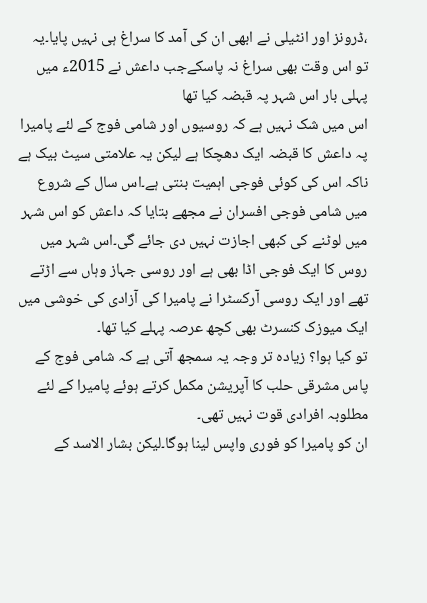،ڈرونز اور انٹیلی نے ابھی ان کی آمد کا سراغ ہی نہیں پایا۔یہ تو اس وقت بھی سراغ نہ پاسکےجب داعش نے 2015ء میں پہلی بار اس شہر پہ قبضہ کیا تھا
اس میں شک نہیں ہے کہ روسیوں اور شامی فوج کے لئے پامیرا پہ داعش کا قبضہ ایک دھچکا ہے لیکن یہ علامتی سیٹ بیک ہے ناکہ اس کی کوئی فوجی اہمیت بنتی ہے۔اس سال کے شروع میں شامی فوجی افسران نے مجھے بتایا کہ داعش کو اس شہر میں لوٹنے کی کبھی اجازت نہیں دی جائے گی۔اس شہر میں روس کا ایک فوجی اڈا بھی ہے اور روسی جہاز وہاں سے اڑتے تھے اور ایک روسی آرکسٹرا نے پامیرا کی آزادی کی خوشی میں ایک میوزک کنسرٹ بھی کچھ عرصہ پہلے کیا تھا۔
تو کیا ہوا؟ زیادہ تر وجہ یہ سمجھ آتی ہے کہ شامی فوج کے پاس مشرقی حلب کا آپریشن مکمل کرتے ہوئے پامیرا کے لئے مطلوبہ افرادی قوت نہیں تھی۔
ان کو پامیرا کو فوری واپس لینا ہوگا۔لیکن بشار الاسد کے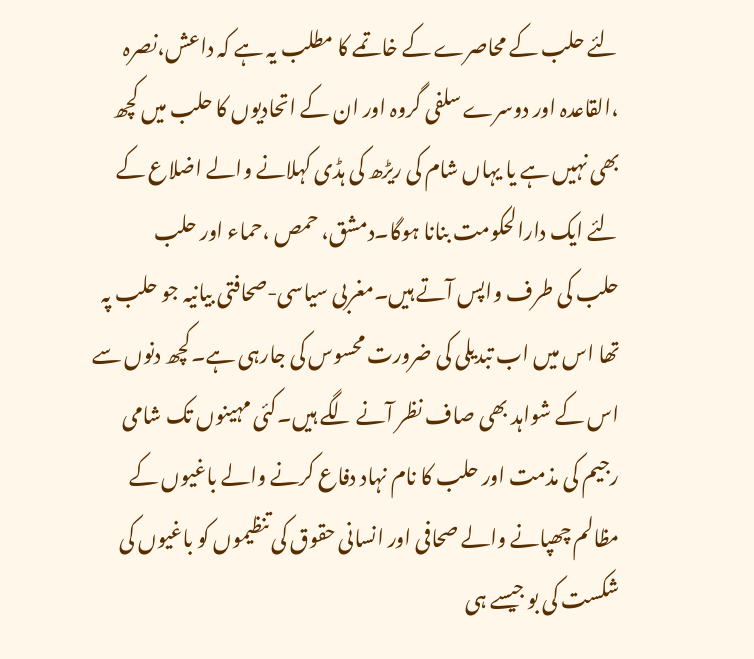لئے حلب کے محاصرے کے خاتمے کا مطلب یہ ہے کہ داعش،نصرہ ،القاعدہ اور دوسرے سلفی گروہ اور ان کے اتحادیوں کا حلب میں کچھ بھی نہیں ہے یا یہاں شام کی ریڑھ کی ہڈی کہلانے والے اضلاع کے لئے ایک دارالحکومت بنانا ہوگا۔دمشق، حمص ،حماء اور حلب
حلب کی طرف واپس آتے ہیں۔مغربی سیاسی-صحافتی بیانیہ جو حلب پہ تھا اس میں اب تبدیلی کی ضرورت محسوس کی جارہی ہے۔کچھ دنوں سے اس کے شواہد بھی صاف نظر آنے لگے ہیں۔کئی مہینوں تک شامی رجیم کی مذمت اور حلب کا نام نہاد دفاع کرنے والے باغیوں کے مظالم چھپانے والے صحافی اور انسانی حقوق کی تنظیموں کو باغیوں کی شکست کی بو جیسے ہی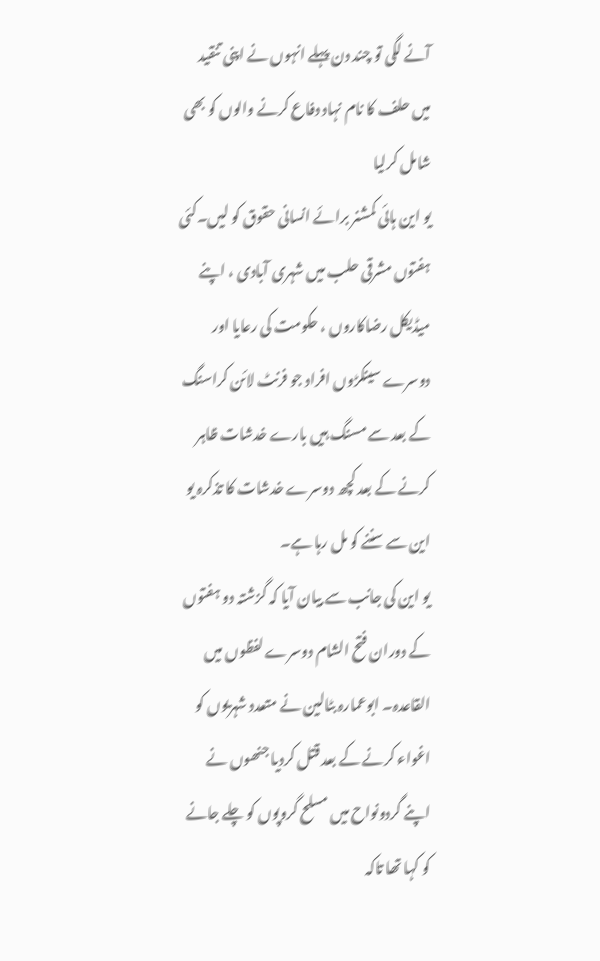آنے لگی تو چند دن پہلے انہوں نے اپنی تنقید میں حلف کا نام نہاد دفاع کرنے والوں کو بھی شامل کرلیا
یو این ہائی کمشنر برائے انسانی حقوق کو لیں۔کئی ہفتوں مشرقی حلب میں شہری آبادی ، اپنے میڈیکل رضاکاروں ، حکومت کی رعایا اور دوسرے سینکڑوں افراد جو فرنٹ لائن کراسنگ کے بعد سے مسنگ ہیں بارے خدشات ظاہر کرنے کے بعد کچھ دوسرے خدشات کا تذکرہ یو این سے سننے کو مل رہا ہے۔
یو این کی جانب سے بیان آیا کہ گزشتہ دو ہفتوں کے دوران فتح الشام دوسرے لفظوں میں القاعدہ۔ ابوعمارہ بٹالین نے متعدد شہریوں کو اغواء کرنے کے بعد قتل کردیا جنھوں نے اپنے گردونواح میں مسلح گروپوں کو چلے جانے کو کہا تھا تاکہ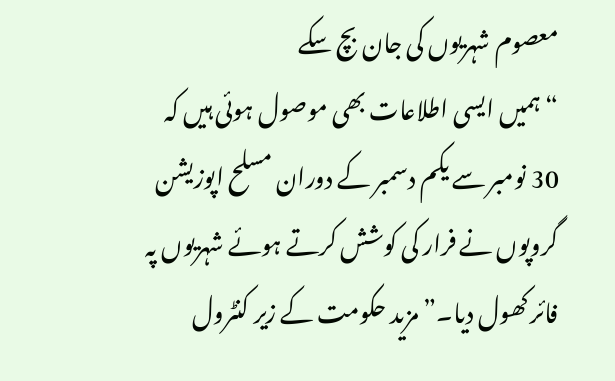معصوم شہریوں کی جان بچ سکے
“ہمیں ایسی اطلاعات بھی موصول ہوئی ہیں کہ 30 نومبر سے یکم دسمبر کے دوران مسلح اپوزیشن گروپوں نے فرار کی کوشش کرتے ہوئے شہریوں پہ فائر کھول دیا۔” مزید حکومت کے زیر کنٹرول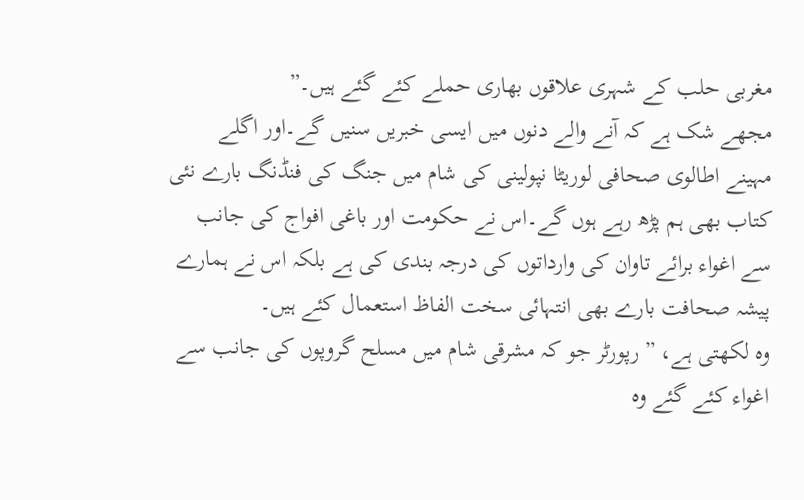مغربی حلب کے شہری علاقوں بھاری حملے کئے گئے ہیں۔”
مجھے شک ہے کہ آنے والے دنوں میں ایسی خبریں سنیں گے۔اور اگلے مہینے اطالوی صحافی لوریٹا نپولینی کی شام میں جنگ کی فنڈنگ بارے نئی کتاب بھی ہم پڑھ رہے ہوں گے۔اس نے حکومت اور باغی افواج کی جانب سے اغواء برائے تاوان کی وارداتوں کی درجہ بندی کی ہے بلکہ اس نے ہمارے پیشہ صحافت بارے بھی انتہائی سخت الفاظ استعمال کئے ہیں۔
وہ لکھتی ہے، ” رپورٹر جو کہ مشرقی شام میں مسلح گروپوں کی جانب سے اغواء کئے گئے وہ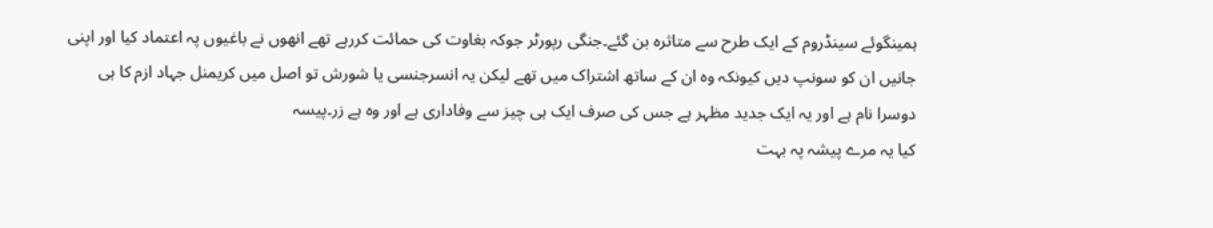ہمینگوئے سینڈروم کے ایک طرح سے متاثرہ بن گئے۔جنگی رپورٹر جوکہ بغاوت کی حمائت کررہے تھے انھوں نے باغیوں پہ اعتماد کیا اور اپنی جانیں ان کو سونپ دیں کیونکہ وہ ان کے ساتھ اشتراک میں تھے لیکن یہ انسرجنسی یا شورش تو اصل میں کریمنل جہاد ازم کا ہی دوسرا نام ہے اور یہ ایک جدید مظہر ہے جس کی صرف ایک ہی چیز سے وفاداری ہے اور وہ ہے زر۔پیسہ
کیا یہ مرے پیشہ پہ بہت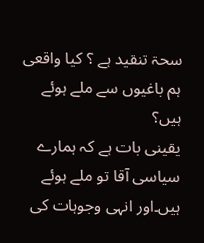سحۃ تنقید ہے ؟ کیا واقعی ہم باغیوں سے ملے ہوئے ہیں؟
یقینی بات ہے کہ ہمارے سیاسی آقا تو ملے ہوئے ہیں۔اور انہی وجوہات کی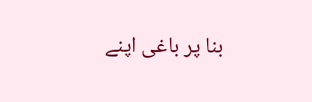بنا پر باغی اپنے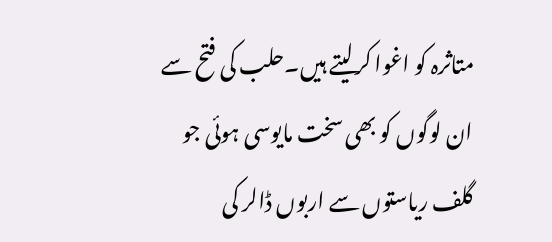متاثرہ کو اغوا کرلیتے ہیں۔حلب کی فتح سے ان لوگوں کو بھی سخت مایوسی ہوئی جو گلف ریاستوں سے اربوں ڈالر کی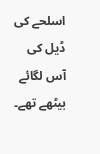اسلحے کی ڈیل کی آس لگائے بیٹھے تھے۔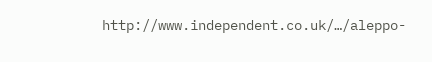http://www.independent.co.uk/…/aleppo-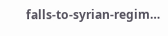falls-to-syrian-regim…